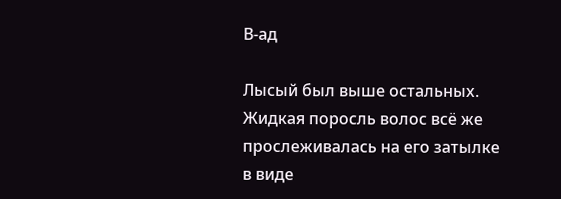В-ад

Лысый был выше остальных. Жидкая поросль волос всё же прослеживалась на его затылке в виде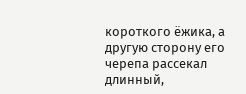короткого ёжика, а другую сторону его черепа рассекал длинный,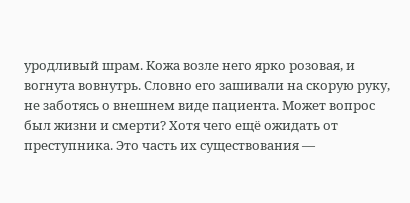уродливый шрам. Кожа возле него ярко розовая, и вогнута вовнутрь. Словно его зашивали на скорую руку, не заботясь о внешнем виде пациента. Может вопрос был жизни и смерти? Хотя чего ещё ожидать от преступника. Это часть их существования —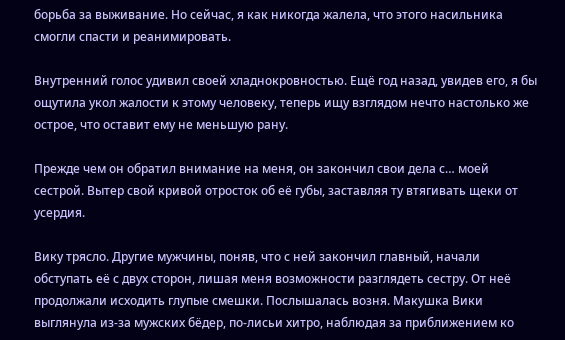борьба за выживание. Но сейчас, я как никогда жалела, что этого насильника смогли спасти и реанимировать.

Внутренний голос удивил своей хладнокровностью. Ещё год назад, увидев его, я бы ощутила укол жалости к этому человеку, теперь ищу взглядом нечто настолько же острое, что оставит ему не меньшую рану.

Прежде чем он обратил внимание на меня, он закончил свои дела с… моей сестрой. Вытер свой кривой отросток об её губы, заставляя ту втягивать щеки от усердия.

Вику трясло. Другие мужчины, поняв, что с ней закончил главный, начали обступать её с двух сторон, лишая меня возможности разглядеть сестру. От неё продолжали исходить глупые смешки. Послышалась возня. Макушка Вики выглянула из-за мужских бёдер, по-лисьи хитро, наблюдая за приближением ко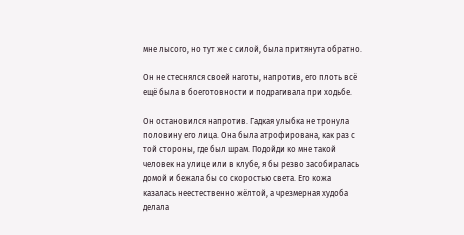мне лысого, но тут же с силой, была притянута обратно.

Он не стеснялся своей наготы, напротив, его плоть всё ещё была в боеготовности и подрагивала при ходьбе.

Он остановился напротив. Гадкая улыбка не тронула половину его лица. Она была атрофирована, как раз с той стороны, где был шрам. Подойди ко мне такой человек на улице или в клубе, я бы резво засобиралась домой и бежала бы со скоростью света. Его кожа казалась неестественно жёлтой, а чрезмерная худоба делала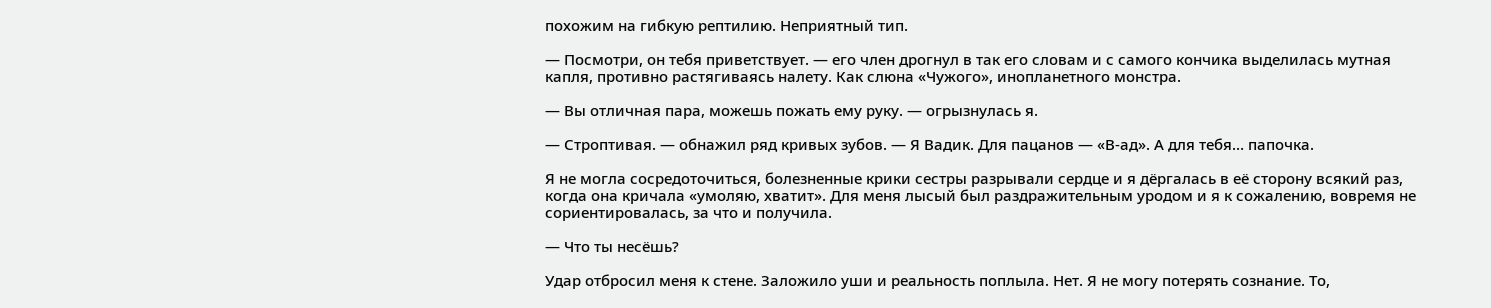похожим на гибкую рептилию. Неприятный тип.

— Посмотри, он тебя приветствует. — его член дрогнул в так его словам и с самого кончика выделилась мутная капля, противно растягиваясь налету. Как слюна «Чужого», инопланетного монстра.

— Вы отличная пара, можешь пожать ему руку. — огрызнулась я.

— Строптивая. — обнажил ряд кривых зубов. — Я Вадик. Для пацанов — «В-ад». А для тебя… папочка.

Я не могла сосредоточиться, болезненные крики сестры разрывали сердце и я дёргалась в её сторону всякий раз, когда она кричала «умоляю, хватит». Для меня лысый был раздражительным уродом и я к сожалению, вовремя не сориентировалась, за что и получила.

— Что ты несёшь?

Удар отбросил меня к стене. Заложило уши и реальность поплыла. Нет. Я не могу потерять сознание. То,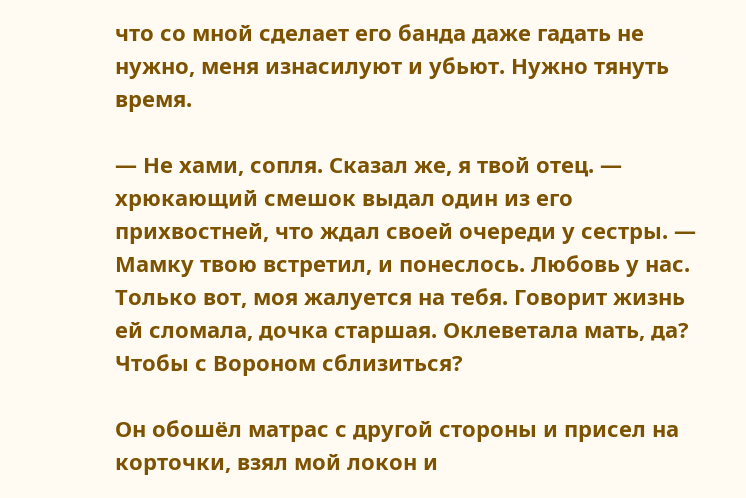что со мной сделает его банда даже гадать не нужно, меня изнасилуют и убьют. Нужно тянуть время.

— Не хами, сопля. Сказал же, я твой отец. — хрюкающий смешок выдал один из его прихвостней, что ждал своей очереди у сестры. — Мамку твою встретил, и понеслось. Любовь у нас. Только вот, моя жалуется на тебя. Говорит жизнь ей сломала, дочка старшая. Оклеветала мать, да? Чтобы с Вороном сблизиться?

Он обошёл матрас с другой стороны и присел на корточки, взял мой локон и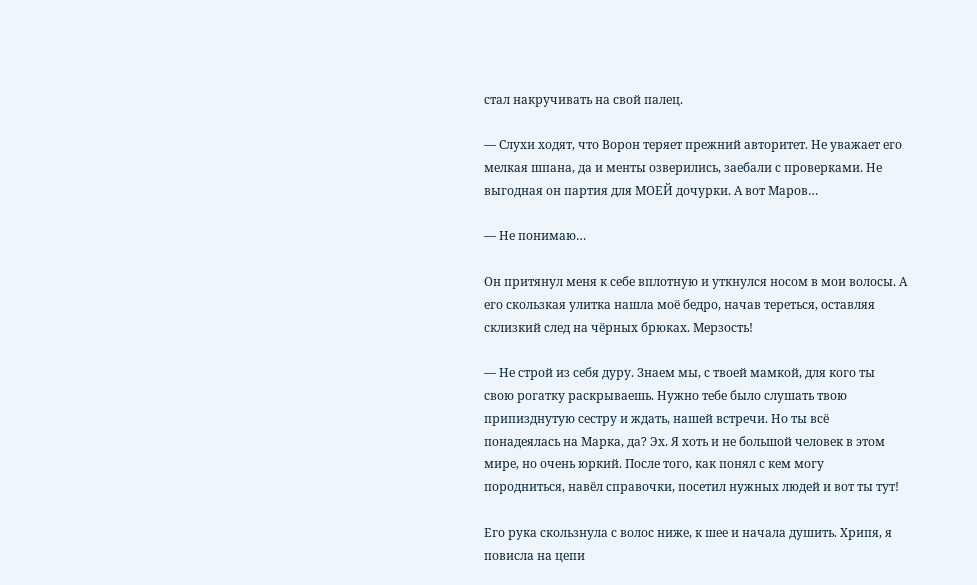стал накручивать на свой палец.

— Слухи ходят, что Ворон теряет прежний авторитет. Не уважает его мелкая шпана, да и менты озверились, заебали с проверками. Не выгодная он партия для МОЕЙ дочурки. А вот Маров…

— Не понимаю…

Он притянул меня к себе вплотную и уткнулся носом в мои волосы. А его скользкая улитка нашла моё бедро, начав тереться, оставляя склизкий след на чёрных брюках. Мерзость!

— Не строй из себя дуру. Знаем мы, с твоей мамкой, для кого ты свою рогатку раскрываешь. Нужно тебе было слушать твою припизднутую сестру и ждать, нашей встречи. Но ты всё понадеялась на Марка, да? Эх. Я хоть и не большой человек в этом мире, но очень юркий. После того, как понял с кем могу породниться, навёл справочки, посетил нужных людей и вот ты тут!

Его рука скользнула с волос ниже, к шее и начала душить. Хрипя, я повисла на цепи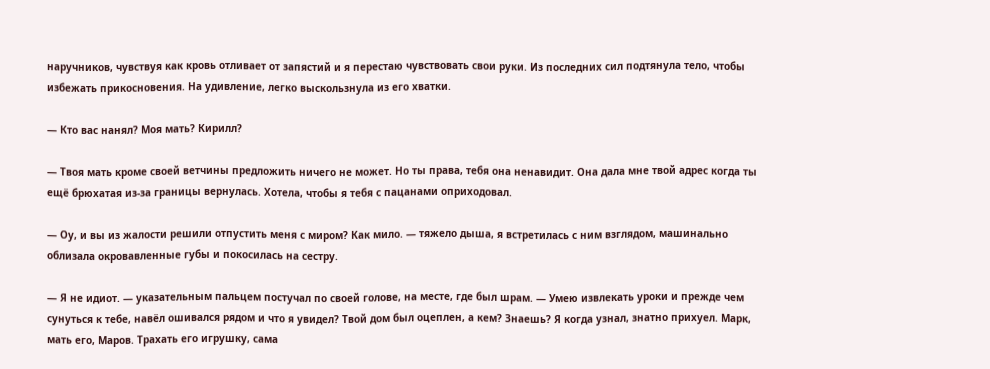наручников, чувствуя как кровь отливает от запястий и я перестаю чувствовать свои руки. Из последних сил подтянула тело, чтобы избежать прикосновения. На удивление, легко выскользнула из его хватки.

— Кто вас нанял? Моя мать? Кирилл?

— Твоя мать кроме своей ветчины предложить ничего не может. Но ты права, тебя она ненавидит. Она дала мне твой адрес когда ты ещё брюхатая из-за границы вернулась. Хотела, чтобы я тебя с пацанами оприходовал.

— Оу, и вы из жалости решили отпустить меня с миром? Как мило. — тяжело дыша, я встретилась с ним взглядом, машинально облизала окровавленные губы и покосилась на сестру.

— Я не идиот. — указательным пальцем постучал по своей голове, на месте, где был шрам. — Умею извлекать уроки и прежде чем сунуться к тебе, навёл ошивался рядом и что я увидел? Твой дом был оцеплен, а кем? Знаешь? Я когда узнал, знатно прихуел. Марк, мать его, Маров. Трахать его игрушку, сама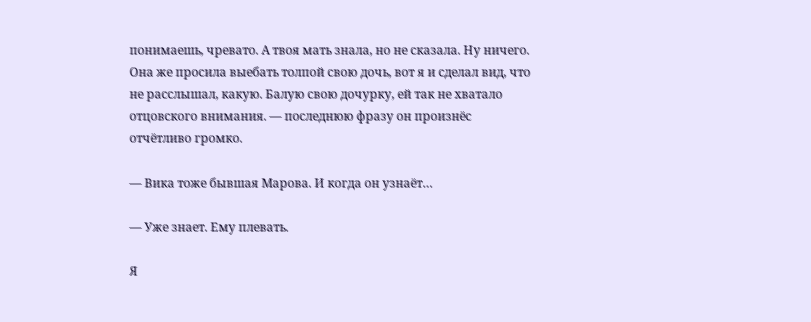понимаешь, чревато. А твоя мать знала, но не сказала. Ну ничего. Она же просила выебать толпой свою дочь, вот я и сделал вид, что не расслышал, какую. Балую свою дочурку, ей так не хватало отцовского внимания. — последнюю фразу он произнёс отчётливо громко.

— Вика тоже бывшая Марова. И когда он узнаёт…

— Уже знает. Ему плевать.

Я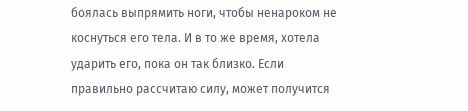боялась выпрямить ноги, чтобы ненароком не коснуться его тела. И в то же время, хотела ударить его, пока он так близко. Если правильно рассчитаю силу, может получится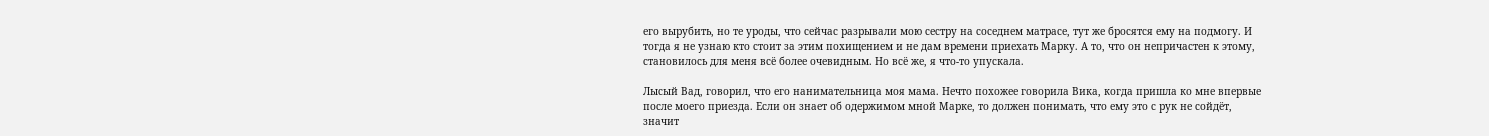его вырубить, но те уроды, что сейчас разрывали мою сестру на соседнем матрасе, тут же бросятся ему на подмогу. И тогда я не узнаю кто стоит за этим похищением и не дам времени приехать Марку. А то, что он непричастен к этому, становилось для меня всё более очевидным. Но всё же, я что-то упускала.

Лысый Вад, говорил, что его нанимательница моя мама. Нечто похожее говорила Вика, когда пришла ко мне впервые после моего приезда. Если он знает об одержимом мной Марке, то должен понимать, что ему это с рук не сойдёт, значит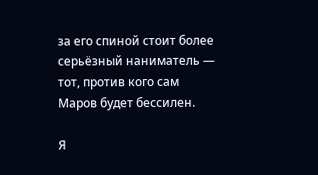за его спиной стоит более серьёзный наниматель — тот, против кого сам Маров будет бессилен.

Я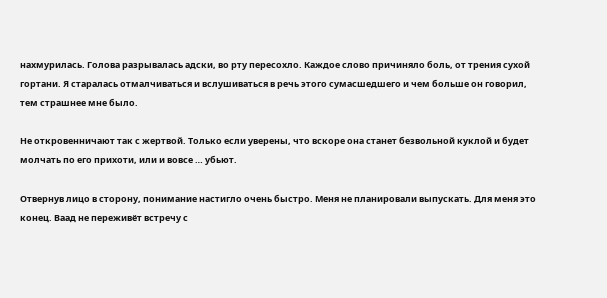нахмурилась. Голова разрывалась адски, во рту пересохло. Каждое слово причиняло боль, от трения сухой гортани. Я старалась отмалчиваться и вслушиваться в речь этого сумасшедшего и чем больше он говорил, тем страшнее мне было.

Не откровенничают так с жертвой. Только если уверены, что вскоре она станет безвольной куклой и будет молчать по его прихоти, или и вовсе … убьют.

Отвернув лицо в сторону, понимание настигло очень быстро. Меня не планировали выпускать. Для меня это конец. Ваад не переживёт встречу с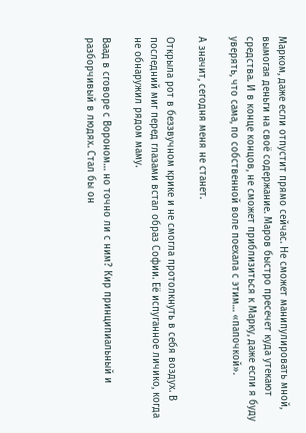Марком, даже если отпустит прямо сейчас. Не сможет манипулировать мной, вымогая деньги на своё содержание. Маров быстро пресечет куда утекают средства. И в конце концов, не сможет приблизиться к Марку, даже если я буду уверять, что сама, по собственной воле поехала с этим… «папочкой».

А значит, сегодня меня не станет.

Открыла рот в беззвучном крике и не смогла протолкнуть в себя воздух. В последний миг перед глазами встал образ Софии. Её испуганное личико, когда не обнаружил рядом маму.

Ваад в сговоре с Вороном… но точно ли с ним? Кир принципиальный и разборчивый в людях. Стал бы он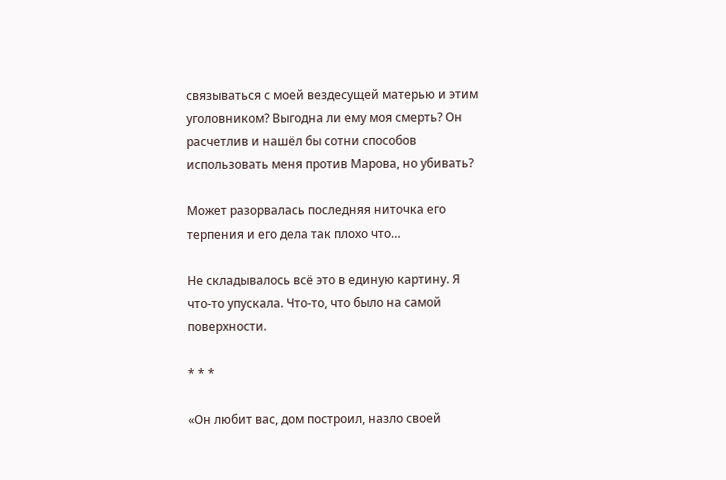связываться с моей вездесущей матерью и этим уголовником? Выгодна ли ему моя смерть? Он расчетлив и нашёл бы сотни способов использовать меня против Марова, но убивать?

Может разорвалась последняя ниточка его терпения и его дела так плохо что…

Не складывалось всё это в единую картину. Я что-то упускала. Что-то, что было на самой поверхности.

* * *

«Он любит вас, дом построил, назло своей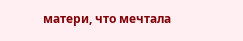матери, что мечтала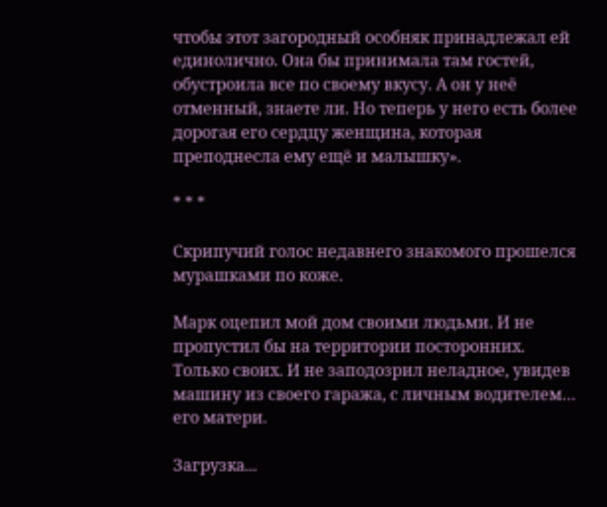чтобы этот загородный особняк принадлежал ей единолично. Она бы принимала там гостей, обустроила все по своему вкусу. А он у неё отменный, знаете ли. Но теперь у него есть более дорогая его сердцу женщина, которая преподнесла ему ещё и малышку».

* * *

Скрипучий голос недавнего знакомого прошелся мурашками по коже.

Марк оцепил мой дом своими людьми. И не пропустил бы на территории посторонних. Только своих. И не заподозрил неладное, увидев машину из своего гаража, с личным водителем… его матери.

Загрузка...